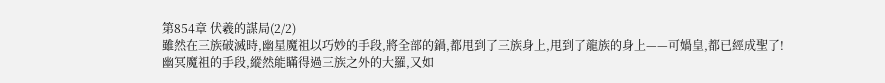第854章 伏羲的謀局(2/2)
雖然在三族破滅時,幽星魔祖以巧妙的手段,將全部的鍋,都甩到了三族身上,甩到了龍族的身上——可媧皇,都已經成聖了!
幽冥魔祖的手段,縱然能瞞得過三族之外的大羅,又如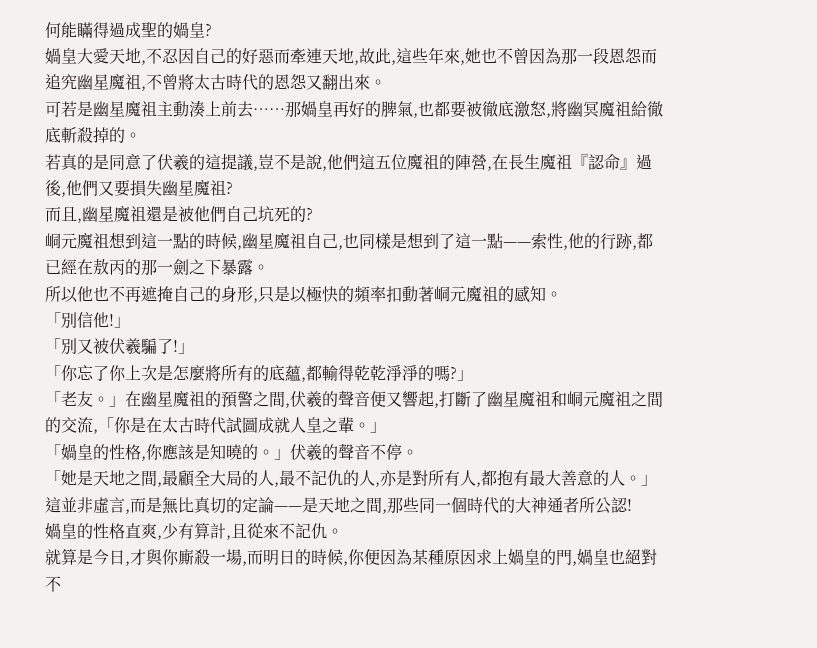何能瞞得過成聖的媧皇?
媧皇大愛天地,不忍因自己的好惡而牽連天地,故此,這些年來,她也不曾因為那一段恩怨而追究幽星魔祖,不曾將太古時代的恩怨又翻出來。
可若是幽星魔祖主動湊上前去……那媧皇再好的脾氣,也都要被徹底激怒,將幽冥魔祖給徹底斬殺掉的。
若真的是同意了伏羲的這提議,豈不是說,他們這五位魔祖的陣營,在長生魔祖『認命』過後,他們又要損失幽星魔祖?
而且,幽星魔祖還是被他們自己坑死的?
峒元魔祖想到這一點的時候,幽星魔祖自己,也同樣是想到了這一點——索性,他的行跡,都已經在敖丙的那一劍之下暴露。
所以他也不再遮掩自己的身形,只是以極快的頻率扣動著峒元魔祖的感知。
「別信他!」
「別又被伏羲騙了!」
「你忘了你上次是怎麼將所有的底蘊,都輸得乾乾淨淨的嗎?」
「老友。」在幽星魔祖的預警之間,伏羲的聲音便又響起,打斷了幽星魔祖和峒元魔祖之間的交流,「你是在太古時代試圖成就人皇之輩。」
「媧皇的性格,你應該是知曉的。」伏羲的聲音不停。
「她是天地之間,最顧全大局的人,最不記仇的人,亦是對所有人,都抱有最大善意的人。」
這並非虛言,而是無比真切的定論——是天地之間,那些同一個時代的大神通者所公認!
媧皇的性格直爽,少有算計,且從來不記仇。
就算是今日,才與你廝殺一場,而明日的時候,你便因為某種原因求上媧皇的門,媧皇也絕對不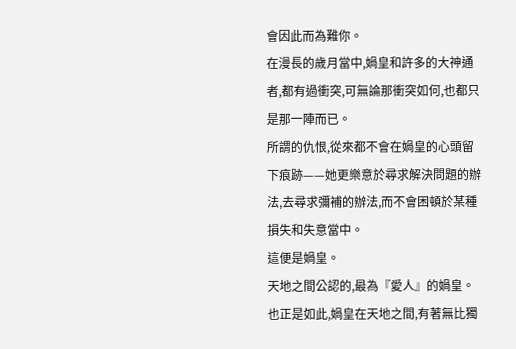會因此而為難你。
在漫長的歲月當中,媧皇和許多的大神通者,都有過衝突,可無論那衝突如何,也都只是那一陣而已。
所謂的仇恨,從來都不會在媧皇的心頭留下痕跡——她更樂意於尋求解決問題的辦法,去尋求彌補的辦法,而不會困頓於某種損失和失意當中。
這便是媧皇。
天地之間公認的,最為『愛人』的媧皇。
也正是如此,媧皇在天地之間,有著無比獨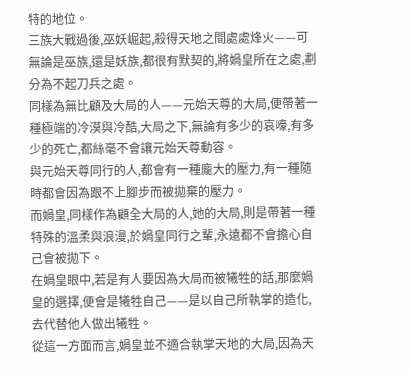特的地位。
三族大戰過後,巫妖崛起,殺得天地之間處處烽火——可無論是巫族,還是妖族,都很有默契的,將媧皇所在之處,劃分為不起刀兵之處。
同樣為無比顧及大局的人——元始天尊的大局,便帶著一種極端的冷漠與冷酷,大局之下,無論有多少的哀嚎,有多少的死亡,都絲毫不會讓元始天尊動容。
與元始天尊同行的人,都會有一種龐大的壓力,有一種隨時都會因為跟不上腳步而被拋棄的壓力。
而媧皇,同樣作為顧全大局的人,她的大局,則是帶著一種特殊的溫柔與浪漫,於媧皇同行之輩,永遠都不會擔心自己會被拋下。
在媧皇眼中,若是有人要因為大局而被犧牲的話,那麼媧皇的選擇,便會是犧牲自己——是以自己所執掌的造化,去代替他人做出犧牲。
從這一方面而言,媧皇並不適合執掌天地的大局,因為天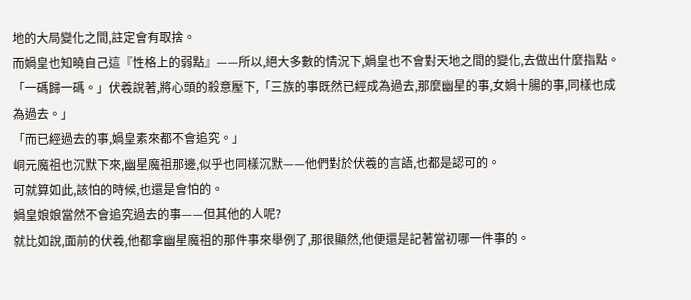地的大局變化之間,註定會有取捨。
而媧皇也知曉自己這『性格上的弱點』——所以,絕大多數的情況下,媧皇也不會對天地之間的變化,去做出什麼指點。
「一碼歸一碼。」伏羲說著,將心頭的殺意壓下,「三族的事既然已經成為過去,那麼幽星的事,女媧十腸的事,同樣也成為過去。」
「而已經過去的事,媧皇素來都不會追究。」
峒元魔祖也沉默下來,幽星魔祖那邊,似乎也同樣沉默——他們對於伏羲的言語,也都是認可的。
可就算如此,該怕的時候,也還是會怕的。
媧皇娘娘當然不會追究過去的事——但其他的人呢?
就比如說,面前的伏羲,他都拿幽星魔祖的那件事來舉例了,那很顯然,他便還是記著當初哪一件事的。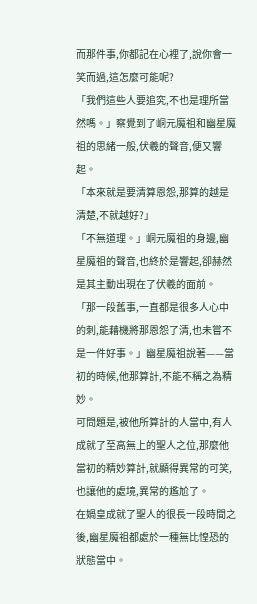而那件事,你都記在心裡了,說你會一笑而過,這怎麼可能呢?
「我們這些人要追究,不也是理所當然嗎。」察覺到了峒元魔祖和幽星魔祖的思緒一般,伏羲的聲音,便又響起。
「本來就是要清算恩怨,那算的越是清楚,不就越好?」
「不無道理。」峒元魔祖的身邊,幽星魔祖的聲音,也終於是響起,卻赫然是其主動出現在了伏羲的面前。
「那一段舊事,一直都是很多人心中的刺,能藉機將那恩怨了清,也未嘗不是一件好事。」幽星魔祖說著——當初的時候,他那算計,不能不稱之為精妙。
可問題是,被他所算計的人當中,有人成就了至高無上的聖人之位,那麼他當初的精妙算計,就顯得異常的可笑,也讓他的處境,異常的尷尬了。
在媧皇成就了聖人的很長一段時間之後,幽星魔祖都處於一種無比惶恐的狀態當中。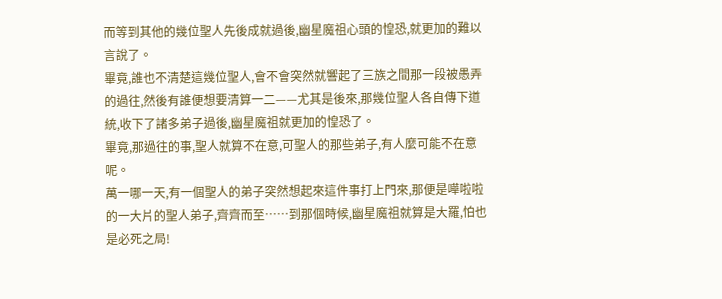而等到其他的幾位聖人先後成就過後,幽星魔祖心頭的惶恐,就更加的難以言說了。
畢竟,誰也不清楚這幾位聖人,會不會突然就響起了三族之間那一段被愚弄的過往,然後有誰便想要清算一二——尤其是後來,那幾位聖人各自傳下道統,收下了諸多弟子過後,幽星魔祖就更加的惶恐了。
畢竟,那過往的事,聖人就算不在意,可聖人的那些弟子,有人麼可能不在意呢。
萬一哪一天,有一個聖人的弟子突然想起來這件事打上門來,那便是嘩啦啦的一大片的聖人弟子,齊齊而至……到那個時候,幽星魔祖就算是大羅,怕也是必死之局!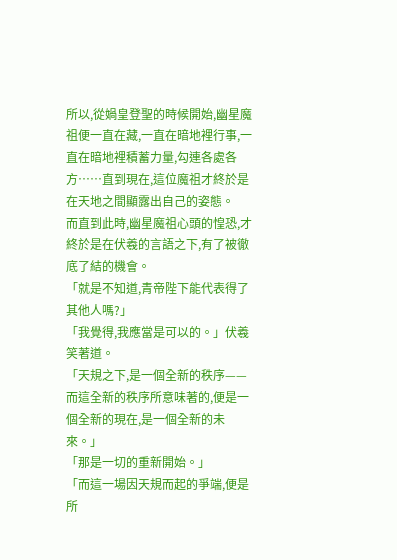所以,從媧皇登聖的時候開始,幽星魔祖便一直在藏,一直在暗地裡行事,一直在暗地裡積蓄力量,勾連各處各方……直到現在,這位魔祖才終於是在天地之間顯露出自己的姿態。
而直到此時,幽星魔祖心頭的惶恐,才終於是在伏羲的言語之下,有了被徹底了結的機會。
「就是不知道,青帝陛下能代表得了其他人嗎?」
「我覺得,我應當是可以的。」伏羲笑著道。
「天規之下,是一個全新的秩序——而這全新的秩序所意味著的,便是一個全新的現在,是一個全新的未來。」
「那是一切的重新開始。」
「而這一場因天規而起的爭端,便是所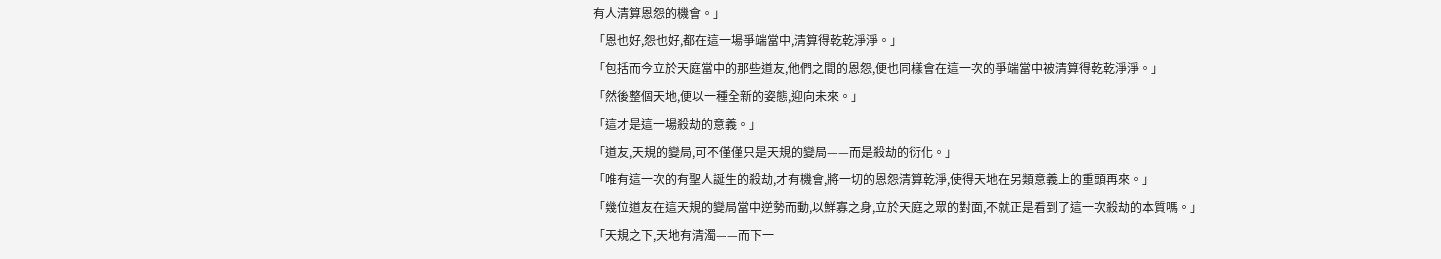有人清算恩怨的機會。」
「恩也好,怨也好,都在這一場爭端當中,清算得乾乾淨淨。」
「包括而今立於天庭當中的那些道友,他們之間的恩怨,便也同樣會在這一次的爭端當中被清算得乾乾淨淨。」
「然後整個天地,便以一種全新的姿態,迎向未來。」
「這才是這一場殺劫的意義。」
「道友,天規的變局,可不僅僅只是天規的變局——而是殺劫的衍化。」
「唯有這一次的有聖人誕生的殺劫,才有機會,將一切的恩怨清算乾淨,使得天地在另類意義上的重頭再來。」
「幾位道友在這天規的變局當中逆勢而動,以鮮寡之身,立於天庭之眾的對面,不就正是看到了這一次殺劫的本質嗎。」
「天規之下,天地有清濁——而下一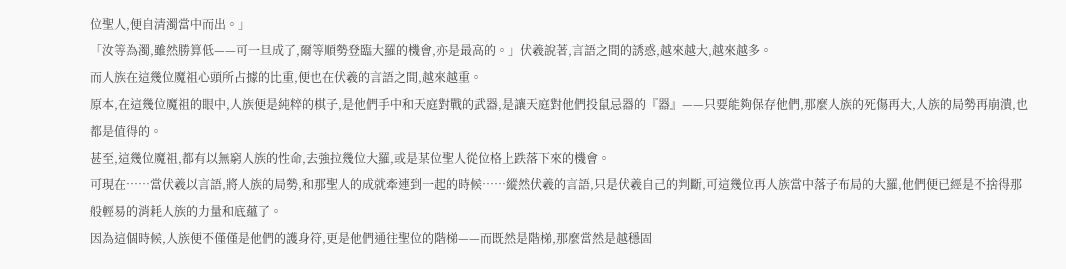位聖人,便自清濁當中而出。」
「汝等為濁,雖然勝算低——可一旦成了,爾等順勢登臨大羅的機會,亦是最高的。」伏羲說著,言語之間的誘惑,越來越大,越來越多。
而人族在這幾位魔祖心頭所占據的比重,便也在伏羲的言語之間,越來越重。
原本,在這幾位魔祖的眼中,人族便是純粹的棋子,是他們手中和天庭對戰的武器,是讓天庭對他們投鼠忌器的『器』——只要能夠保存他們,那麼人族的死傷再大,人族的局勢再崩潰,也都是值得的。
甚至,這幾位魔祖,都有以無窮人族的性命,去強拉幾位大羅,或是某位聖人從位格上跌落下來的機會。
可現在……當伏羲以言語,將人族的局勢,和那聖人的成就牽連到一起的時候……縱然伏羲的言語,只是伏羲自己的判斷,可這幾位再人族當中落子布局的大羅,他們便已經是不捨得那般輕易的消耗人族的力量和底蘊了。
因為這個時候,人族便不僅僅是他們的護身符,更是他們通往聖位的階梯——而既然是階梯,那麼當然是越穩固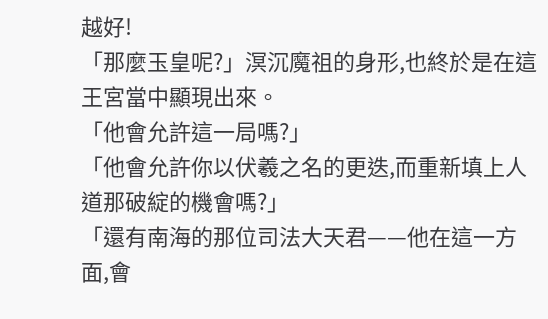越好!
「那麼玉皇呢?」溟沉魔祖的身形,也終於是在這王宮當中顯現出來。
「他會允許這一局嗎?」
「他會允許你以伏羲之名的更迭,而重新填上人道那破綻的機會嗎?」
「還有南海的那位司法大天君——他在這一方面,會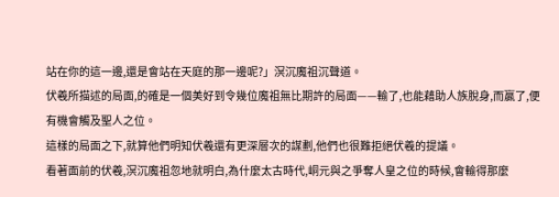站在你的這一邊,還是會站在天庭的那一邊呢?」溟沉魔祖沉聲道。
伏羲所描述的局面,的確是一個美好到令幾位魔祖無比期許的局面——輸了,也能藉助人族脫身,而贏了,便有機會觸及聖人之位。
這樣的局面之下,就算他們明知伏羲還有更深層次的謀劃,他們也很難拒絕伏羲的提議。
看著面前的伏羲,溟沉魔祖忽地就明白,為什麼太古時代,峒元與之爭奪人皇之位的時候,會輸得那麼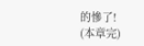的慘了!
(本章完)